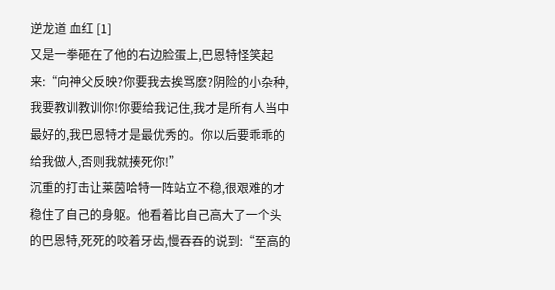逆龙道 血红 [1]
又是一拳砸在了他的右边脸蛋上,巴恩特怪笑起来:“向神父反映?你要我去挨骂麽?阴险的小杂种,我要教训教训你!你要给我记住,我才是所有人当中最好的,我巴恩特才是最优秀的。你以后要乖乖的给我做人,否则我就揍死你!”
沉重的打击让莱茵哈特一阵站立不稳,很艰难的才稳住了自己的身躯。他看着比自己高大了一个头的巴恩特,死死的咬着牙齿,慢吞吞的说到:“至高的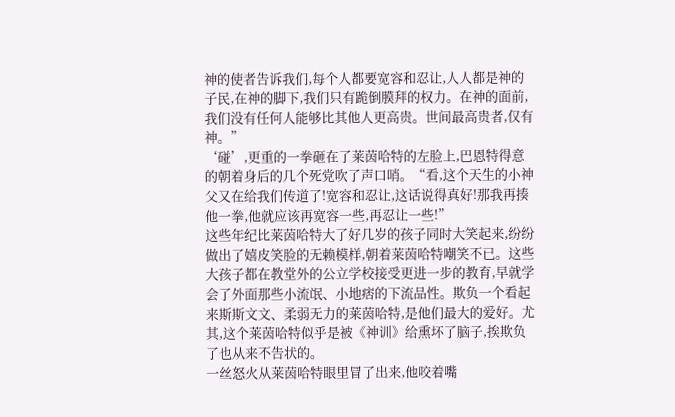神的使者告诉我们,每个人都要宽容和忍让,人人都是神的子民,在神的脚下,我们只有跪倒膜拜的权力。在神的面前,我们没有任何人能够比其他人更高贵。世间最高贵者,仅有神。”
‘碰’,更重的一拳砸在了莱茵哈特的左脸上,巴恩特得意的朝着身后的几个死党吹了声口哨。“看,这个天生的小神父又在给我们传道了!宽容和忍让,这话说得真好!那我再揍他一拳,他就应该再宽容一些,再忍让一些!”
这些年纪比莱茵哈特大了好几岁的孩子同时大笑起来,纷纷做出了嬉皮笑脸的无赖模样,朝着莱茵哈特嘲笑不已。这些大孩子都在教堂外的公立学校接受更进一步的教育,早就学会了外面那些小流氓、小地痞的下流品性。欺负一个看起来斯斯文文、柔弱无力的莱茵哈特,是他们最大的爱好。尤其,这个莱茵哈特似乎是被《神训》给熏坏了脑子,挨欺负了也从来不告状的。
一丝怒火从莱茵哈特眼里冒了出来,他咬着嘴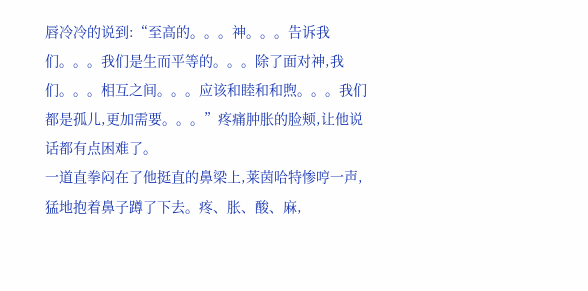唇冷冷的说到:“至高的。。。神。。。告诉我们。。。我们是生而平等的。。。除了面对神,我们。。。相互之间。。。应该和睦和和煦。。。我们都是孤儿,更加需要。。。”疼痛肿胀的脸颊,让他说话都有点困难了。
一道直拳闷在了他挺直的鼻梁上,莱茵哈特惨哼一声,猛地抱着鼻子蹲了下去。疼、胀、酸、麻,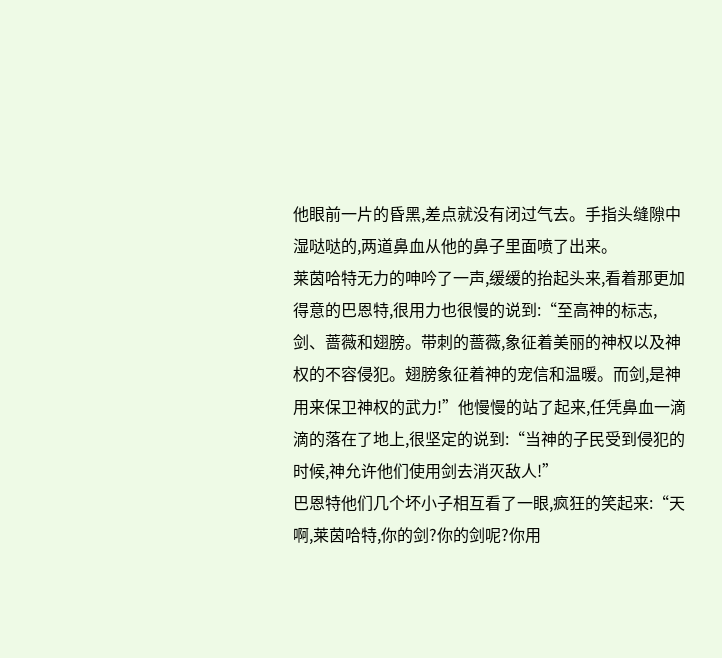他眼前一片的昏黑,差点就没有闭过气去。手指头缝隙中湿哒哒的,两道鼻血从他的鼻子里面喷了出来。
莱茵哈特无力的呻吟了一声,缓缓的抬起头来,看着那更加得意的巴恩特,很用力也很慢的说到:“至高神的标志,剑、蔷薇和翅膀。带刺的蔷薇,象征着美丽的神权以及神权的不容侵犯。翅膀象征着神的宠信和温暖。而剑,是神用来保卫神权的武力!”他慢慢的站了起来,任凭鼻血一滴滴的落在了地上,很坚定的说到:“当神的子民受到侵犯的时候,神允许他们使用剑去消灭敌人!”
巴恩特他们几个坏小子相互看了一眼,疯狂的笑起来:“天啊,莱茵哈特,你的剑?你的剑呢?你用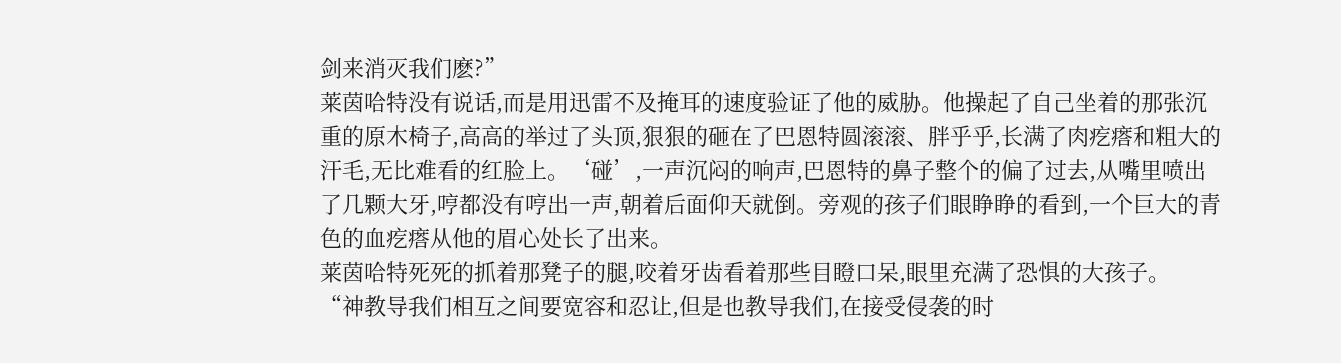剑来消灭我们麽?”
莱茵哈特没有说话,而是用迅雷不及掩耳的速度验证了他的威胁。他操起了自己坐着的那张沉重的原木椅子,高高的举过了头顶,狠狠的砸在了巴恩特圆滚滚、胖乎乎,长满了肉疙瘩和粗大的汗毛,无比难看的红脸上。‘碰’,一声沉闷的响声,巴恩特的鼻子整个的偏了过去,从嘴里喷出了几颗大牙,哼都没有哼出一声,朝着后面仰天就倒。旁观的孩子们眼睁睁的看到,一个巨大的青色的血疙瘩从他的眉心处长了出来。
莱茵哈特死死的抓着那凳子的腿,咬着牙齿看着那些目瞪口呆,眼里充满了恐惧的大孩子。
“神教导我们相互之间要宽容和忍让,但是也教导我们,在接受侵袭的时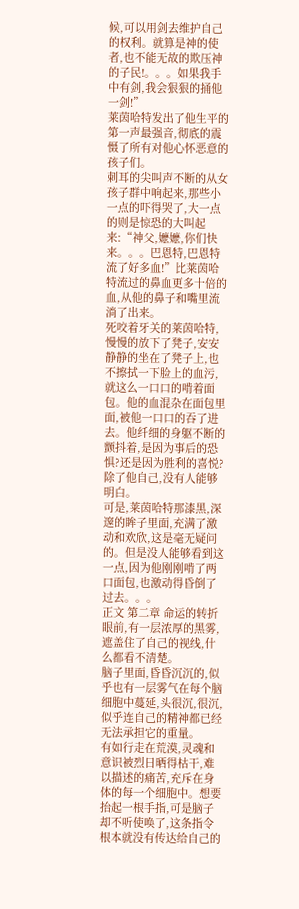候,可以用剑去维护自己的权利。就算是神的使者,也不能无故的欺压神的子民!。。。如果我手中有剑,我会狠狠的捅他一剑!”
莱茵哈特发出了他生平的第一声最强音,彻底的震慑了所有对他心怀恶意的孩子们。
刺耳的尖叫声不断的从女孩子群中响起来,那些小一点的吓得哭了,大一点的则是惊恐的大叫起来:“神父,嬷嬷,你们快来。。。巴恩特,巴恩特流了好多血!”比莱茵哈特流过的鼻血更多十倍的血,从他的鼻子和嘴里流淌了出来。
死咬着牙关的莱茵哈特,慢慢的放下了凳子,安安静静的坐在了凳子上,也不擦拭一下脸上的血污,就这么一口口的啃着面包。他的血混杂在面包里面,被他一口口的吞了进去。他纤细的身躯不断的颤抖着,是因为事后的恐惧?还是因为胜利的喜悦?除了他自己,没有人能够明白。
可是,莱茵哈特那漆黑,深邃的眸子里面,充满了激动和欢欣,这是毫无疑问的。但是没人能够看到这一点,因为他刚刚啃了两口面包,也激动得昏倒了过去。。。
正文 第二章 命运的转折
眼前,有一层浓厚的黑雾,遮盖住了自己的视线,什么都看不清楚。
脑子里面,昏昏沉沉的,似乎也有一层雾气在每个脑细胞中蔓延,头很沉,很沉,似乎连自己的精神都已经无法承担它的重量。
有如行走在荒漠,灵魂和意识被烈日晒得枯干,难以描述的痛苦,充斥在身体的每一个细胞中。想要抬起一根手指,可是脑子却不听使唤了,这条指令根本就没有传达给自己的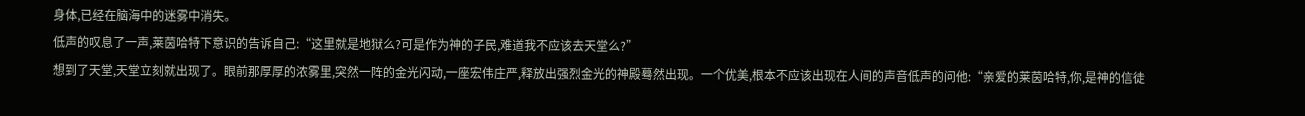身体,已经在脑海中的迷雾中消失。
低声的叹息了一声,莱茵哈特下意识的告诉自己:“这里就是地狱么?可是作为神的子民,难道我不应该去天堂么?”
想到了天堂,天堂立刻就出现了。眼前那厚厚的浓雾里,突然一阵的金光闪动,一座宏伟庄严,释放出强烈金光的神殿蓦然出现。一个优美,根本不应该出现在人间的声音低声的问他:“亲爱的莱茵哈特,你,是神的信徒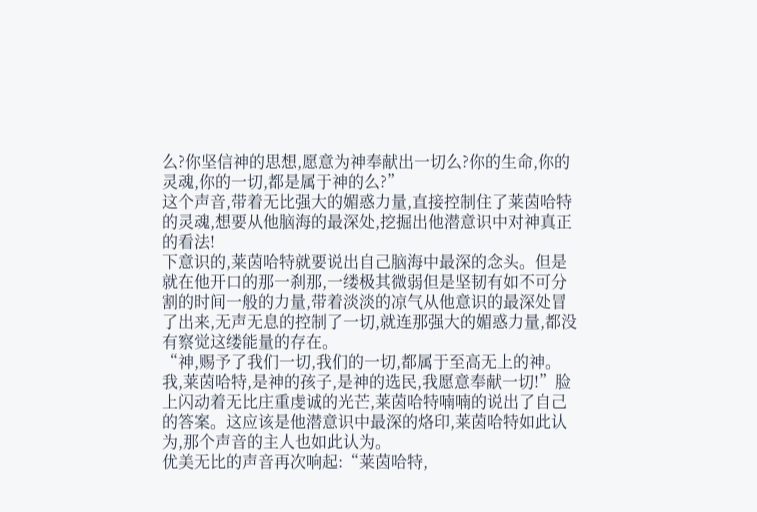么?你坚信神的思想,愿意为神奉献出一切么?你的生命,你的灵魂,你的一切,都是属于神的么?”
这个声音,带着无比强大的媚惑力量,直接控制住了莱茵哈特的灵魂,想要从他脑海的最深处,挖掘出他潜意识中对神真正的看法!
下意识的,莱茵哈特就要说出自己脑海中最深的念头。但是就在他开口的那一刹那,一缕极其微弱但是坚韧有如不可分割的时间一般的力量,带着淡淡的凉气从他意识的最深处冒了出来,无声无息的控制了一切,就连那强大的媚惑力量,都没有察觉这缕能量的存在。
“神,赐予了我们一切,我们的一切,都属于至高无上的神。我,莱茵哈特,是神的孩子,是神的选民,我愿意奉献一切!”脸上闪动着无比庄重虔诚的光芒,莱茵哈特喃喃的说出了自己的答案。这应该是他潜意识中最深的烙印,莱茵哈特如此认为,那个声音的主人也如此认为。
优美无比的声音再次响起:“莱茵哈特,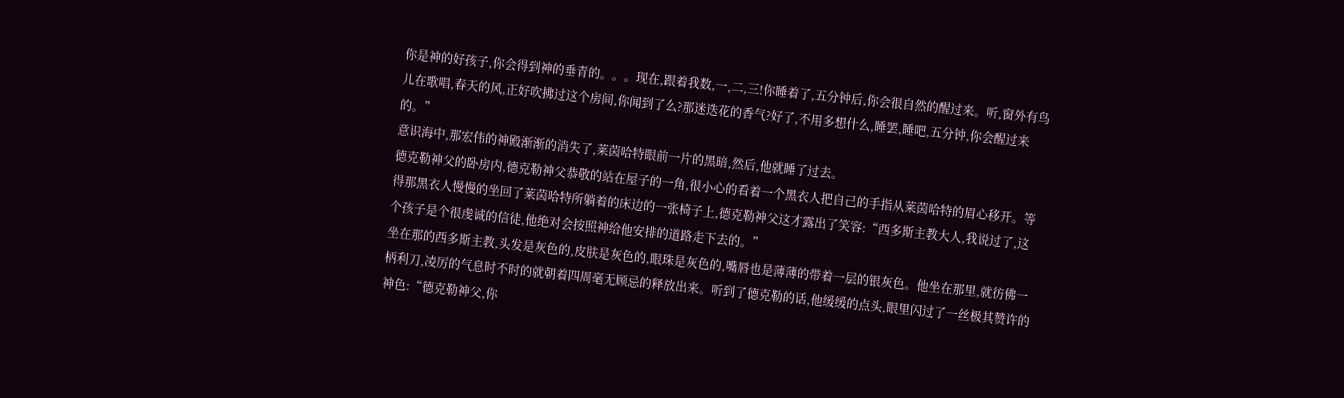你是神的好孩子,你会得到神的垂青的。。。现在,跟着我数,一,二,三!你睡着了,五分钟后,你会很自然的醒过来。听,窗外有鸟儿在歌唱,春天的风,正好吹拂过这个房间,你闻到了么?那迷迭花的香气?好了,不用多想什么,睡罢,睡吧,五分钟,你会醒过来的。”
意识海中,那宏伟的神殿渐渐的消失了,莱茵哈特眼前一片的黑暗,然后,他就睡了过去。
德克勒神父的卧房内,德克勒神父恭敬的站在屋子的一角,很小心的看着一个黑衣人把自己的手指从莱茵哈特的眉心移开。等得那黑衣人慢慢的坐回了莱茵哈特所躺着的床边的一张椅子上,德克勒神父这才露出了笑容:“西多斯主教大人,我说过了,这个孩子是个很虔诚的信徒,他绝对会按照神给他安排的道路走下去的。”
坐在那的西多斯主教,头发是灰色的,皮肤是灰色的,眼珠是灰色的,嘴唇也是薄薄的带着一层的银灰色。他坐在那里,就彷佛一柄利刀,凌厉的气息时不时的就朝着四周毫无顾忌的释放出来。听到了德克勒的话,他缓缓的点头,眼里闪过了一丝极其赞许的神色:“德克勒神父,你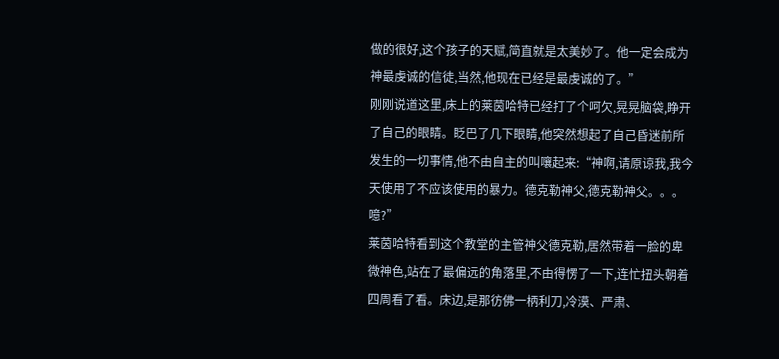做的很好,这个孩子的天赋,简直就是太美妙了。他一定会成为神最虔诚的信徒,当然,他现在已经是最虔诚的了。”
刚刚说道这里,床上的莱茵哈特已经打了个呵欠,晃晃脑袋,睁开了自己的眼睛。眨巴了几下眼睛,他突然想起了自己昏迷前所发生的一切事情,他不由自主的叫嚷起来:“神啊,请原谅我,我今天使用了不应该使用的暴力。德克勒神父,德克勒神父。。。噫?”
莱茵哈特看到这个教堂的主管神父德克勒,居然带着一脸的卑微神色,站在了最偏远的角落里,不由得愣了一下,连忙扭头朝着四周看了看。床边,是那彷佛一柄利刀,冷漠、严肃、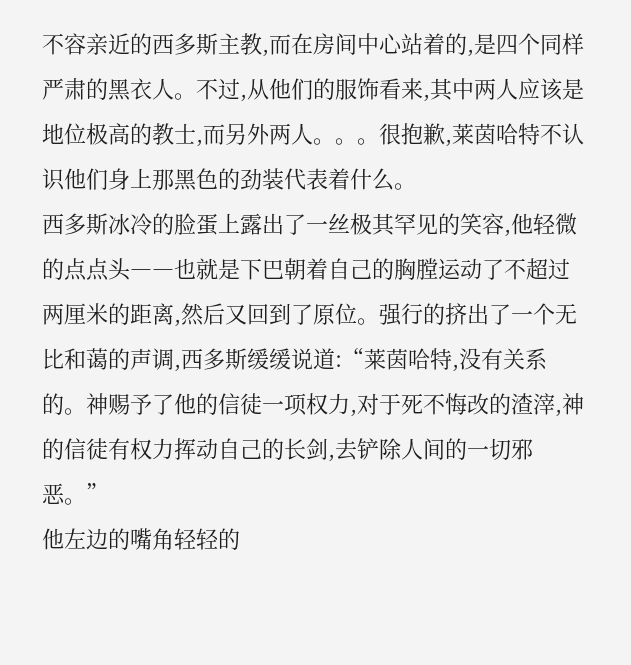不容亲近的西多斯主教,而在房间中心站着的,是四个同样严肃的黑衣人。不过,从他们的服饰看来,其中两人应该是地位极高的教士,而另外两人。。。很抱歉,莱茵哈特不认识他们身上那黑色的劲装代表着什么。
西多斯冰冷的脸蛋上露出了一丝极其罕见的笑容,他轻微的点点头――也就是下巴朝着自己的胸膛运动了不超过两厘米的距离,然后又回到了原位。强行的挤出了一个无比和蔼的声调,西多斯缓缓说道:“莱茵哈特,没有关系的。神赐予了他的信徒一项权力,对于死不悔改的渣滓,神的信徒有权力挥动自己的长剑,去铲除人间的一切邪恶。”
他左边的嘴角轻轻的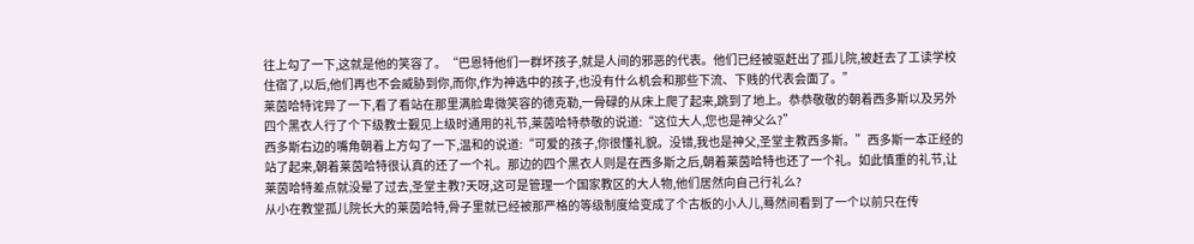往上勾了一下,这就是他的笑容了。“巴恩特他们一群坏孩子,就是人间的邪恶的代表。他们已经被驱赶出了孤儿院,被赶去了工读学校住宿了,以后,他们再也不会威胁到你,而你,作为神选中的孩子,也没有什么机会和那些下流、下贱的代表会面了。”
莱茵哈特诧异了一下,看了看站在那里满脸卑微笑容的德克勒,一骨碌的从床上爬了起来,跳到了地上。恭恭敬敬的朝着西多斯以及另外四个黑衣人行了个下级教士觐见上级时通用的礼节,莱茵哈特恭敬的说道:“这位大人,您也是神父么?”
西多斯右边的嘴角朝着上方勾了一下,温和的说道:“可爱的孩子,你很懂礼貌。没错,我也是神父,圣堂主教西多斯。”西多斯一本正经的站了起来,朝着莱茵哈特很认真的还了一个礼。那边的四个黑衣人则是在西多斯之后,朝着莱茵哈特也还了一个礼。如此慎重的礼节,让莱茵哈特差点就没晕了过去,圣堂主教?天呀,这可是管理一个国家教区的大人物,他们居然向自己行礼么?
从小在教堂孤儿院长大的莱茵哈特,骨子里就已经被那严格的等级制度给变成了个古板的小人儿,蓦然间看到了一个以前只在传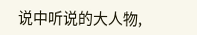说中听说的大人物,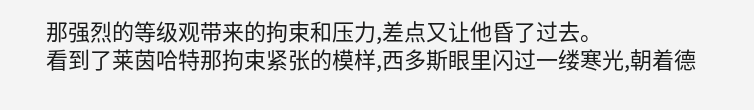那强烈的等级观带来的拘束和压力,差点又让他昏了过去。
看到了莱茵哈特那拘束紧张的模样,西多斯眼里闪过一缕寒光,朝着德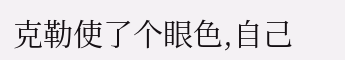克勒使了个眼色,自己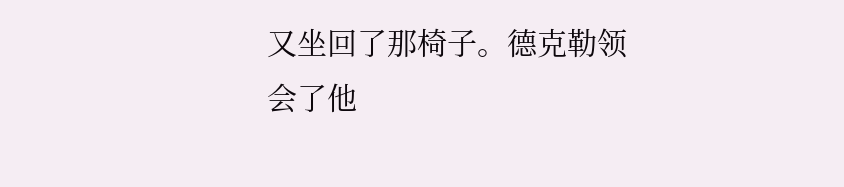又坐回了那椅子。德克勒领会了他